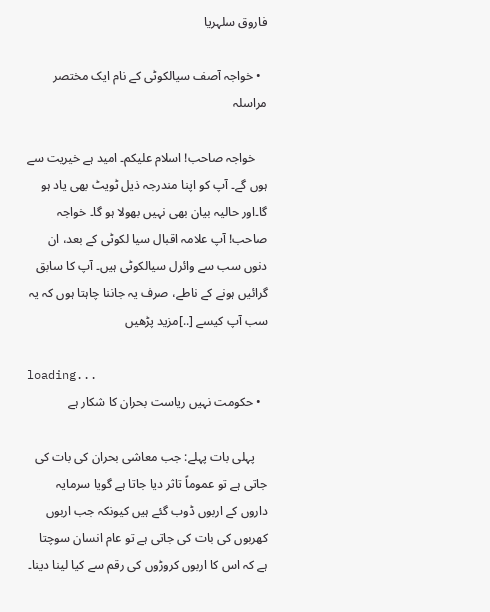فاروق سلہریا

  • خواجہ آصف سیالکوٹی کے نام ایک مختصر مراسلہ

    خواجہ صاحب! اسلام علیکم۔ امید ہے خیریت سے ہوں گے۔ آپ کو اپنا مندرجہ ذیل ٹویٹ بھی یاد ہو گا۔اور حالیہ بیان بھی نہیں بھولا ہو گا۔ خواجہ صاحب! آپ علامہ اقبال سیا لکوٹی کے بعد، ان دنوں سب سے وائرل سیالکوٹی ہیں۔ آپ کا سابق گرائیں ہونے کے ناطے، صرف یہ جاننا چاہتا ہوں کہ یہ سب آپ کیسے [..]مزید پڑھیں

loading...
  • حکومت نہیں ریاست بحران کا شکار ہے

    پہلی بات پہلے: جب معاشی بحران کی بات کی جاتی ہے تو عموماً تاثر دیا جاتا ہے گویا سرمایہ داروں کے اربوں ڈوب گئے ہیں کیونکہ جب اربوں کھربوں کی بات کی جاتی ہے تو عام انسان سوچتا ہے کہ اس کا اربوں کروڑوں کی رقم سے کیا لینا دینا۔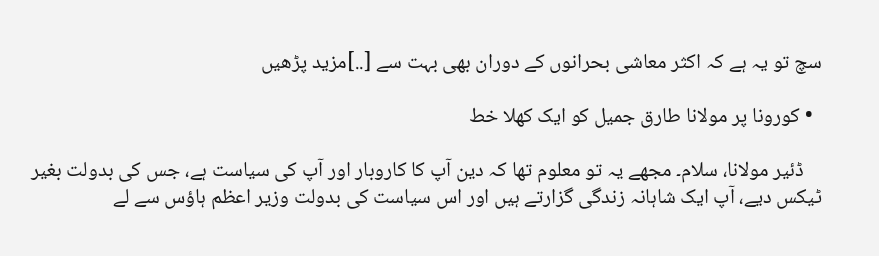سچ تو یہ ہے کہ اکثر معاشی بحرانوں کے دوران بھی بہت سے [..]مزید پڑھیں

  • کورونا پر مولانا طارق جمیل کو ایک کھلا خط

    ڈئیر مولانا، سلام۔ مجھے یہ تو معلوم تھا کہ دین آپ کا کاروبار اور آپ کی سیاست ہے، جس کی بدولت بغیر ٹیکس دیے، آپ ایک شاہانہ زندگی گزارتے ہیں اور اس سیاست کی بدولت وزیر اعظم ہاؤس سے لے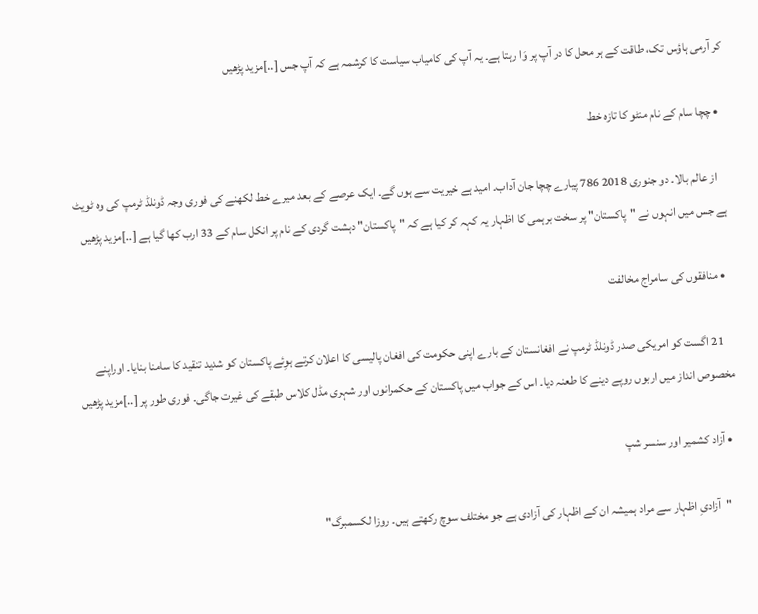کر آرمی ہاؤس تک، طاقت کے ہر محل کا در آپ پر وَا رہتا ہے۔ یہ آپ کی کامیاب سیاست کا کرشمہ ہے کہ آپ جس [..]مزید پڑھیں

  • چچا سام کے نام منٹو کا تازہ خط

    از عالم بالا۔ دو جنوری 2018 786 پیارے چچا جان آداب۔ امید ہے خیریت سے ہوں گے۔ ایک عرصے کے بعد میرے خط لکھنے کی فوری وجہ ڈونلڈ ٹرمپ کی وہ ٹویٹ ہے جس میں انہوں نے "پاکستان" پر سخت برہمی کا اظہار یہ کہہ کر کیا ہے کہ "پاکستان" دہشت گردی کے نام پر انکل سام کے 33 ارب کھا گیا ہے [..]مزید پڑھیں

  • منافقوں کی سامراج مخالفت

    21 اگست کو امریکی صدر ڈونلڈ ٹرمپ نے افغانستان کے بارے اپنی حکومت کی افغان پالیسی کا اعلان کرتے ہوِئے پاکستان کو شدید تنقید کا سامنا بنایا۔ اوراپنے مخصوص انداز میں اربوں روپے دینے کا طعنہ دیا۔ اس کے جواب میں پاکستان کے حکمرانوں اور شہری مڈل کلاس طبقے کی غیرت جاگی۔ فوری طور پر [..]مزید پڑھیں

  • آزاد کشمیر اور سنسر شپ

    "آزادیِ اظہار سے مراد ہمیشہ ان کے اظہار کی آزادی ہے جو مختلف سوچ رکھتے ہیں۔ روزا لکسمبرگ"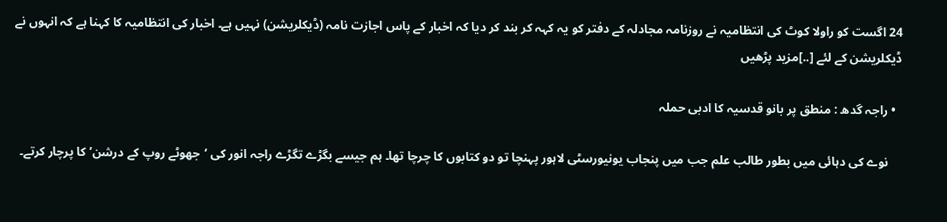24 اگست کو راولا کوٹ کی انتظامیہ نے روزنامہ مجادلہ کے دفتر کو یہ کہہ کر بند کر دیا کہ اخبار کے پاس اجازت نامہ (ڈیکلریشن) نہیں ہے۔ اخبار کی انتظامیہ کا کہنا ہے کہ انہوں نے ڈیکلریشن کے لئے [..]مزید پڑھیں

  • راجہ گدھ : منطق پر بانو قدسیہ کا ادبی حملہ

    نوے کی دہائی میں بطور طالب علم جب میں پنجاب یونیورسٹی لاہور پہنچا تو دو کتابوں کا چرچا تھا۔ ہم جیسے بگڑے تگڑے راجہ انور کی ‘جھوٹے روپ کے درشن’ کا پرچار کرتے۔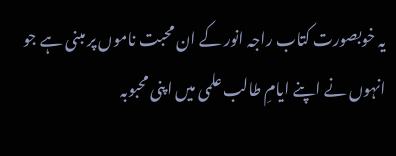یہ خوبصورت کتاب راجہ انور کے ان محبت ناموں پر مبنی ہے جو انہوں نے اپنے ایامِ طالب علمی میں اپنی محبوبہ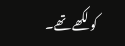کو لکھے تھے۔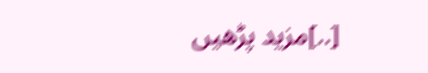[..]مزید پڑھیں